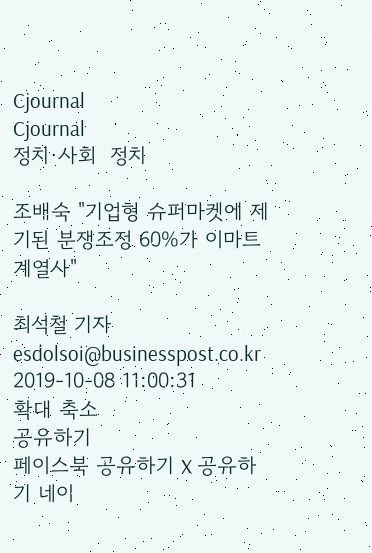Cjournal
Cjournal
정치·사회  정치

조배숙 "기업형 슈퍼마켓에 제기된 분쟁조정 60%가 이마트 계열사"

최석철 기자 esdolsoi@businesspost.co.kr 2019-10-08 11:00:31
확대 축소
공유하기
페이스북 공유하기 X 공유하기 네이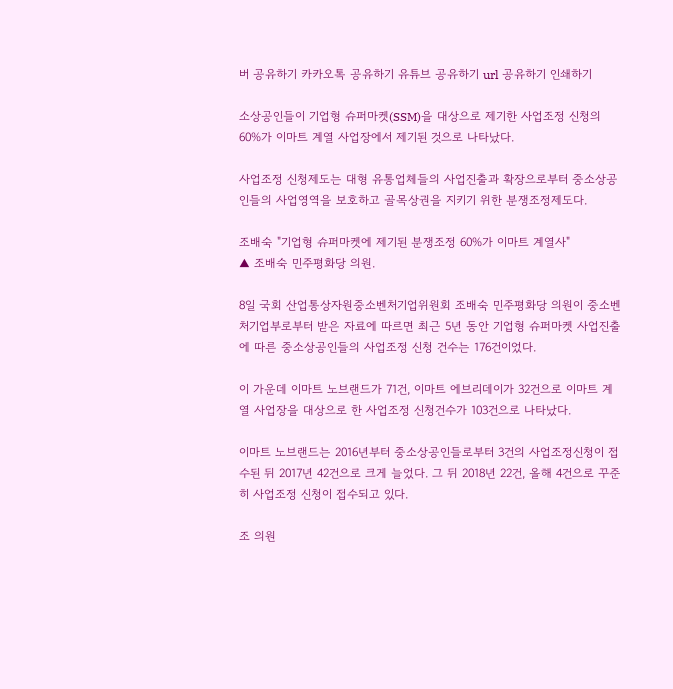버 공유하기 카카오톡 공유하기 유튜브 공유하기 url 공유하기 인쇄하기

소상공인들이 기업형 슈퍼마켓(SSM)을 대상으로 제기한 사업조정 신청의 60%가 이마트 계열 사업장에서 제기된 것으로 나타났다.

사업조정 신청제도는 대형 유통업체들의 사업진출과 확장으로부터 중소상공인들의 사업영역을 보호하고 골목상권을 지키기 위한 분쟁조정제도다.

조배숙 "기업형 슈퍼마켓에 제기된 분쟁조정 60%가 이마트 계열사"
▲ 조배숙 민주평화당 의원.

8일 국회 산업통상자원중소벤처기업위원회 조배숙 민주평화당 의원이 중소벤처기업부로부터 받은 자료에 따르면 최근 5년 동안 기업형 슈퍼마켓 사업진출에 따른 중소상공인들의 사업조정 신청 건수는 176건이었다.

이 가운데 이마트 노브랜드가 71건, 이마트 에브리데이가 32건으로 이마트 계열 사업장을 대상으로 한 사업조정 신청건수가 103건으로 나타났다.

이마트 노브랜드는 2016년부터 중소상공인들로부터 3건의 사업조정신청이 접수된 뒤 2017년 42건으로 크게 늘었다. 그 뒤 2018년 22건, 올해 4건으로 꾸준히 사업조정 신청이 접수되고 있다.

조 의원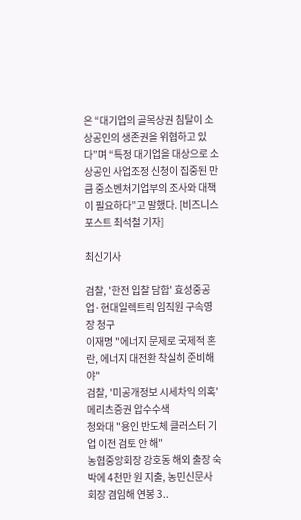은 “대기업의 골목상권 침탈이 소상공인의 생존권을 위협하고 있다”며 “특정 대기업을 대상으로 소상공인 사업조정 신청이 집중된 만큼 중소벤처기업부의 조사와 대책이 필요하다”고 말했다. [비즈니스포스트 최석철 기자]

최신기사

검찰, '한전 입찰 담합' 효성중공업·현대일렉트릭 임직원 구속영장 청구
이재명 "에너지 문제로 국제적 혼란, 에너지 대전환 착실히 준비해야"
검찰, '미공개정보 시세차익 의혹' 메리츠증권 압수수색
청와대 "용인 반도체 클러스터 기업 이전 검토 안 해"
농협중앙회장 강호동 해외 출장 숙박에 4천만 원 지출, 농민신문사 회장 겸임해 연봉 3..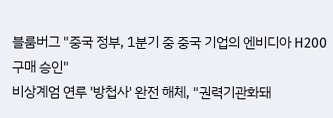블룸버그 "중국 정부, 1분기 중 중국 기업의 엔비디아 H200 구매 승인"
비상계엄 연루 '방첩사' 완전 해체, "권력기관화돼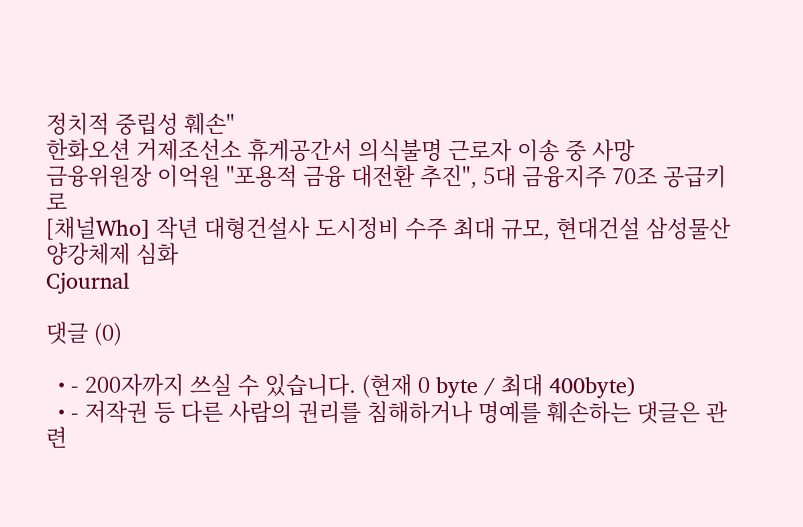정치적 중립성 훼손"
한화오션 거제조선소 휴게공간서 의식불명 근로자 이송 중 사망
금융위원장 이억원 "포용적 금융 대전환 추진", 5대 금융지주 70조 공급키로
[채널Who] 작년 대형건설사 도시정비 수주 최대 규모, 현대건설 삼성물산 양강체제 심화
Cjournal

댓글 (0)

  • - 200자까지 쓰실 수 있습니다. (현재 0 byte / 최대 400byte)
  • - 저작권 등 다른 사람의 권리를 침해하거나 명예를 훼손하는 댓글은 관련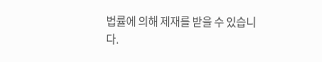법률에 의해 제재를 받을 수 있습니다.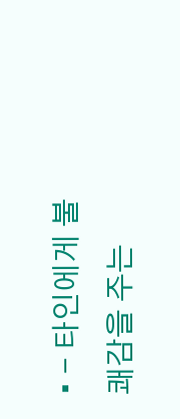• - 타인에게 불쾌감을 주는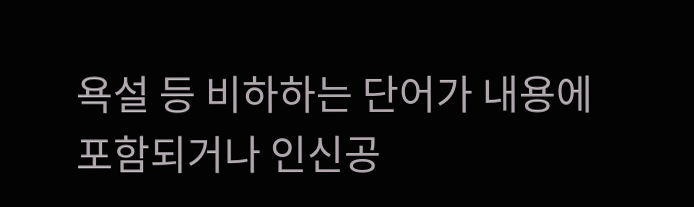욕설 등 비하하는 단어가 내용에 포함되거나 인신공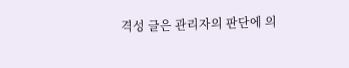격성 글은 관리자의 판단에 의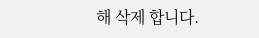해 삭제 합니다.